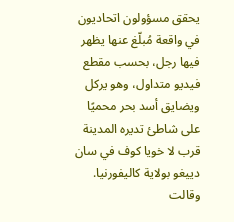يحقق مسؤولون اتحاديون في واقعة مُبلّغ عنها يظهر فيها رجل، بحسب مقطع فيديو متداول، وهو يركل ويضايق أسد بحر محميًا على شاطئ تديره المدينة قرب لا خويا كوف في سان دييغو بولاية كاليفورنيا.
وقالت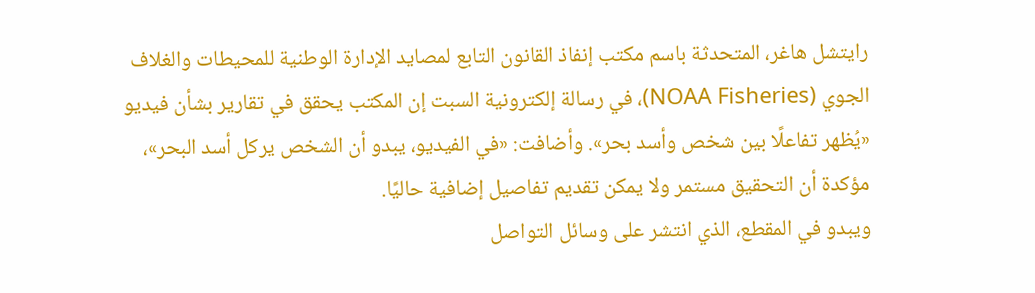رايتشل هاغر، المتحدثة باسم مكتب إنفاذ القانون التابع لمصايد الإدارة الوطنية للمحيطات والغلاف الجوي (NOAA Fisheries)، في رسالة إلكترونية السبت إن المكتب يحقق في تقارير بشأن فيديو «يُظهر تفاعلًا بين شخص وأسد بحر». وأضافت: «في الفيديو، يبدو أن الشخص يركل أسد البحر»، مؤكدة أن التحقيق مستمر ولا يمكن تقديم تفاصيل إضافية حاليًا.
ويبدو في المقطع، الذي انتشر على وسائل التواصل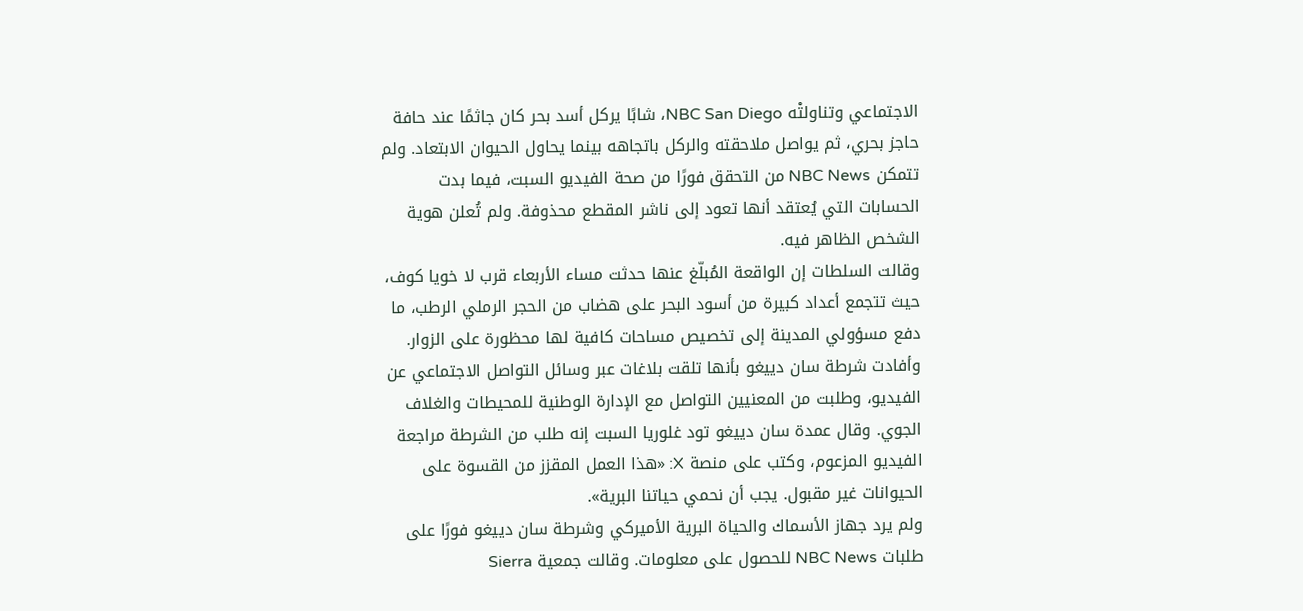الاجتماعي وتناولتْه NBC San Diego، شابًا يركل أسد بحر كان جاثمًا عند حافة حاجز بحري، ثم يواصل ملاحقته والركل باتجاهه بينما يحاول الحيوان الابتعاد. ولم تتمكن NBC News من التحقق فورًا من صحة الفيديو السبت، فيما بدت الحسابات التي يُعتقد أنها تعود إلى ناشر المقطع محذوفة. ولم تُعلن هوية الشخص الظاهر فيه.
وقالت السلطات إن الواقعة المُبلّغ عنها حدثت مساء الأربعاء قرب لا خويا كوف، حيث تتجمع أعداد كبيرة من أسود البحر على هضاب من الحجر الرملي الرطب، ما دفع مسؤولي المدينة إلى تخصيص مساحات كافية لها محظورة على الزوار.
وأفادت شرطة سان دييغو بأنها تلقت بلاغات عبر وسائل التواصل الاجتماعي عن الفيديو، وطلبت من المعنيين التواصل مع الإدارة الوطنية للمحيطات والغلاف الجوي. وقال عمدة سان دييغو تود غلوريا السبت إنه طلب من الشرطة مراجعة الفيديو المزعوم، وكتب على منصة X: «هذا العمل المقزز من القسوة على الحيوانات غير مقبول. يجب أن نحمي حياتنا البرية».
ولم يرد جهاز الأسماك والحياة البرية الأميركي وشرطة سان دييغو فورًا على طلبات NBC News للحصول على معلومات. وقالت جمعية Sierra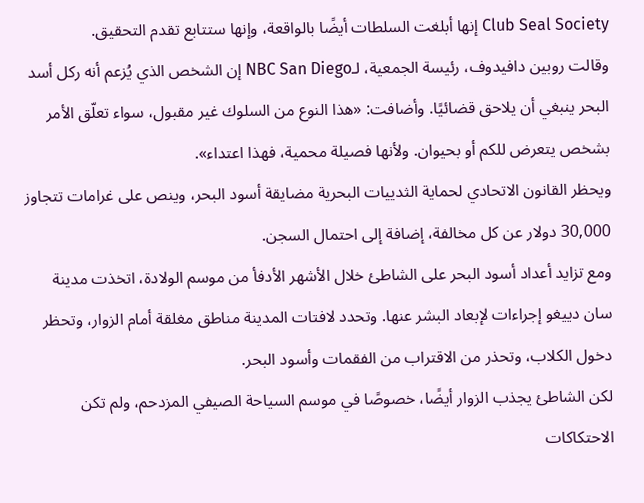Club Seal Society إنها أبلغت السلطات أيضًا بالواقعة، وإنها ستتابع تقدم التحقيق.
وقالت روبين دافيدوف، رئيسة الجمعية، لـNBC San Diego إن الشخص الذي يُزعم أنه ركل أسد البحر ينبغي أن يلاحق قضائيًا. وأضافت: «هذا النوع من السلوك غير مقبول، سواء تعلّق الأمر بشخص يتعرض للكم أو بحيوان. ولأنها فصيلة محمية، فهذا اعتداء».
ويحظر القانون الاتحادي لحماية الثدييات البحرية مضايقة أسود البحر، وينص على غرامات تتجاوز 30,000 دولار عن كل مخالفة، إضافة إلى احتمال السجن.
ومع تزايد أعداد أسود البحر على الشاطئ خلال الأشهر الأدفأ من موسم الولادة، اتخذت مدينة سان دييغو إجراءات لإبعاد البشر عنها. وتحدد لافتات المدينة مناطق مغلقة أمام الزوار، وتحظر دخول الكلاب، وتحذر من الاقتراب من الفقمات وأسود البحر.
لكن الشاطئ يجذب الزوار أيضًا، خصوصًا في موسم السياحة الصيفي المزدحم، ولم تكن الاحتكاكات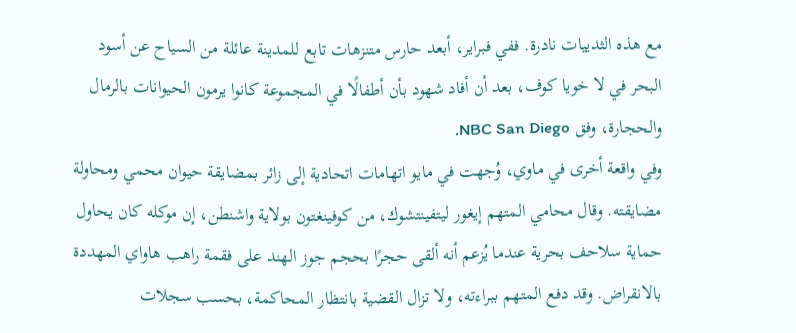مع هذه الثدييات نادرة. ففي فبراير، أبعد حارس متنزهات تابع للمدينة عائلة من السياح عن أسود البحر في لا خويا كوف، بعد أن أفاد شهود بأن أطفالًا في المجموعة كانوا يرمون الحيوانات بالرمال والحجارة، وفق NBC San Diego.
وفي واقعة أخرى في ماوي، وُجهت في مايو اتهامات اتحادية إلى زائر بمضايقة حيوان محمي ومحاولة مضايقته. وقال محامي المتهم إيغور ليتفينتشوك، من كوفينغتون بولاية واشنطن، إن موكله كان يحاول حماية سلاحف بحرية عندما يُزعم أنه ألقى حجرًا بحجم جوز الهند على فقمة راهب هاواي المهددة بالانقراض. وقد دفع المتهم ببراءته، ولا تزال القضية بانتظار المحاكمة، بحسب سجلات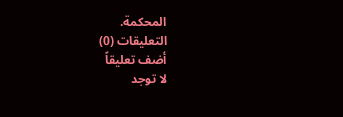المحكمة.
التعليقات (0)
أضف تعليقاً
لا توجد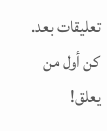تعليقات بعد. كن أول من يعلق!